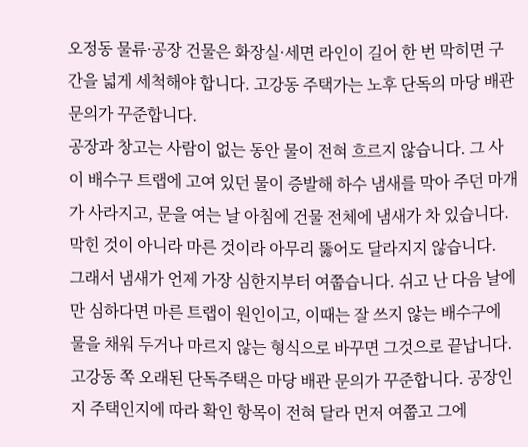오정동 물류·공장 건물은 화장실·세면 라인이 길어 한 번 막히면 구간을 넓게 세척해야 합니다. 고강동 주택가는 노후 단독의 마당 배관 문의가 꾸준합니다.
공장과 창고는 사람이 없는 동안 물이 전혀 흐르지 않습니다. 그 사이 배수구 트랩에 고여 있던 물이 증발해 하수 냄새를 막아 주던 마개가 사라지고, 문을 여는 날 아침에 건물 전체에 냄새가 차 있습니다. 막힌 것이 아니라 마른 것이라 아무리 뚫어도 달라지지 않습니다.
그래서 냄새가 언제 가장 심한지부터 여쭙습니다. 쉬고 난 다음 날에만 심하다면 마른 트랩이 원인이고, 이때는 잘 쓰지 않는 배수구에 물을 채워 두거나 마르지 않는 형식으로 바꾸면 그것으로 끝납니다.
고강동 쪽 오래된 단독주택은 마당 배관 문의가 꾸준합니다. 공장인지 주택인지에 따라 확인 항목이 전혀 달라 먼저 여쭙고 그에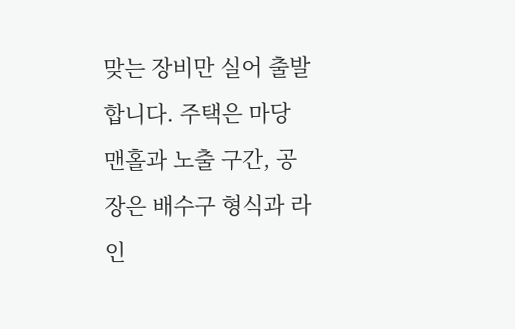맞는 장비만 실어 출발합니다. 주택은 마당 맨홀과 노출 구간, 공장은 배수구 형식과 라인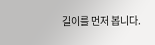길이를 먼저 봅니다.